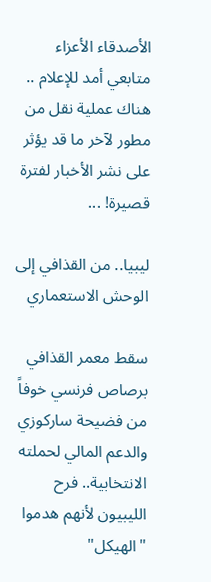الأصدقاء الأعزاء متابعي أمد للإعلام .. هناك عملية نقل من مطور لآخر ما قد يؤثر على نشر الأخبار لفترة قصيرة! ...

ليبيا.. من القذافي إلى الوحش الاستعماري

سقط معمر القذافي برصاص فرنسي خوفاً من فضيحة ساركوزي والدعم المالي لحملته الانتخابية.. فرح الليبيون لأنهم هدموا "الهيكل"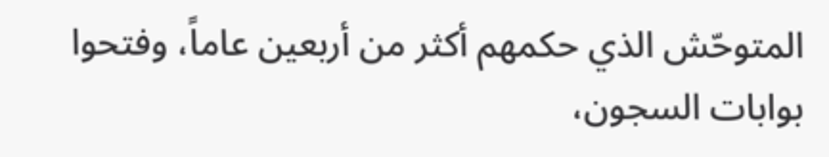المتوحّش الذي حكمهم أكثر من أربعين عاماً، وفتحوا بوابات السجون،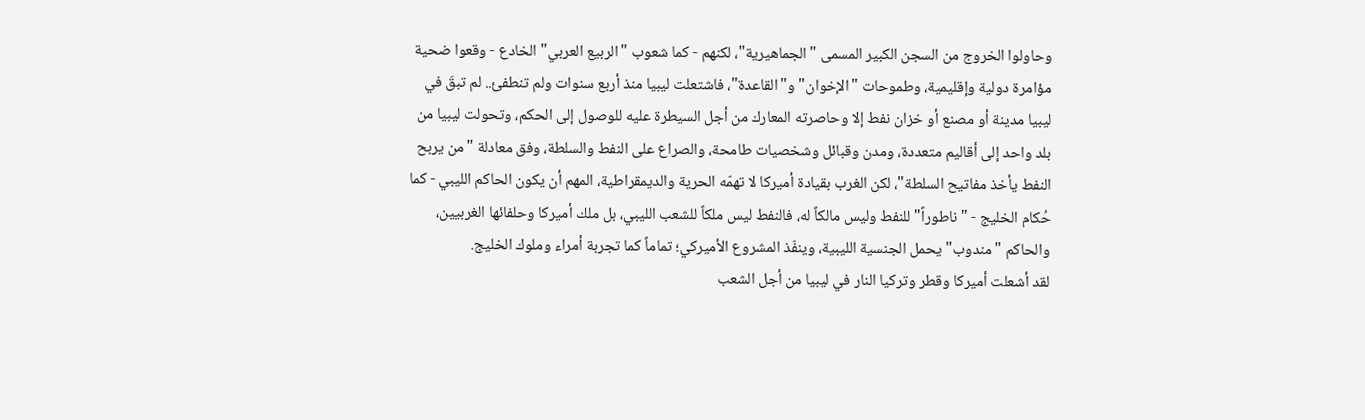وحاولوا الخروج من السجن الكبير المسمى "الجماهيرية"، لكنهم - كما شعوب "الربيع العربي" الخادع - وقعوا ضحية مؤامرة دولية وإقليمية، وطموحات "الإخوان" و"القاعدة"، فاشتعلت ليبيا منذ أربع سنوات ولم تنطفئ.. لم تبقَ في ليبيا مدينة أو مصنع أو خزان نفط إلا وحاصرته المعارك من أجل السيطرة عليه للوصول إلى الحكم، وتحولت ليبيا من بلد واحد إلى أقاليم متعددة، ومدن وقبائل وشخصيات طامحة، والصراع على النفط والسلطة، وفق معادلة "من يربح النفط يأخذ مفاتيح السلطة"، لكن الغرب بقيادة أميركا لا تهمّه الحرية والديمقراطية، المهم أن يكون الحاكم الليبي - كما حُكام الخليج - "ناطوراً" للنفط وليس مالكاً له، فالنفط ليس ملكاً للشعب الليبي، بل ملك أميركا وحلفائها الغربيين، والحاكم "مندوب" يحمل الجنسية الليبية، وينفّذ المشروع الأميركي؛ تماماً كما تجربة أمراء وملوك الخليج.
لقد أشعلت أميركا وقطر وتركيا النار في ليبيا من أجل الشعب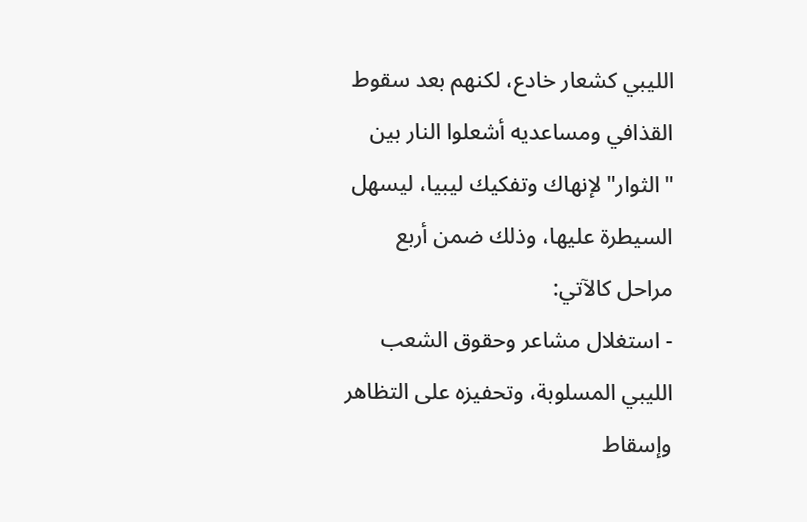الليبي كشعار خادع، لكنهم بعد سقوط القذافي ومساعديه أشعلوا النار بين "الثوار" لإنهاك وتفكيك ليبيا، ليسهل السيطرة عليها، وذلك ضمن أربع مراحل كالآتي:
- استغلال مشاعر وحقوق الشعب الليبي المسلوبة، وتحفيزه على التظاهر وإسقاط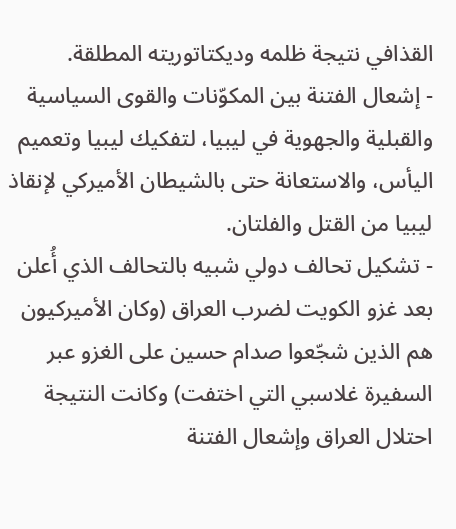القذافي نتيجة ظلمه وديكتاتوريته المطلقة.
- إشعال الفتنة بين المكوّنات والقوى السياسية والقبلية والجهوية في ليبيا، لتفكيك ليبيا وتعميم اليأس، والاستعانة حتى بالشيطان الأميركي لإنقاذ ليبيا من القتل والفلتان.
- تشكيل تحالف دولي شبيه بالتحالف الذي أُعلن بعد غزو الكويت لضرب العراق (وكان الأميركيون هم الذين شجّعوا صدام حسين على الغزو عبر السفيرة غلاسبي التي اختفت) وكانت النتيجة احتلال العراق وإشعال الفتنة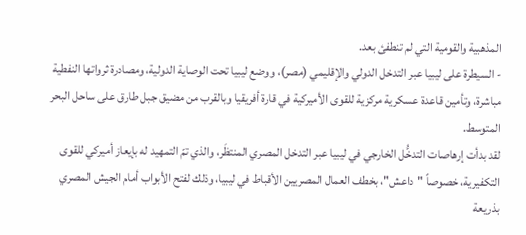المذهبية والقومية التي لم تنطفئ بعد.
- السيطرة على ليبيا عبر التدخل الدولي والإقليمي (مصر)، ووضع ليبيا تحت الوصاية الدولية، ومصادرة ثرواتها النفطية مباشرة، وتأمين قاعدة عسكرية مركزية للقوى الأميركية في قارة أفريقيا وبالقرب من مضيق جبل طارق على ساحل البحر المتوسط.
لقد بدأت إرهاصات التدخُّل الخارجي في ليبيا عبر التدخل المصري المنتظَر، والذي تمّ التمهيد له بإيعاز أميركي للقوى التكفيرية، خصوصاً "داعش"، بخطف العمال المصريين الأقباط في ليبيا، وذلك لفتح الأبواب أمام الجيش المصري بذريعة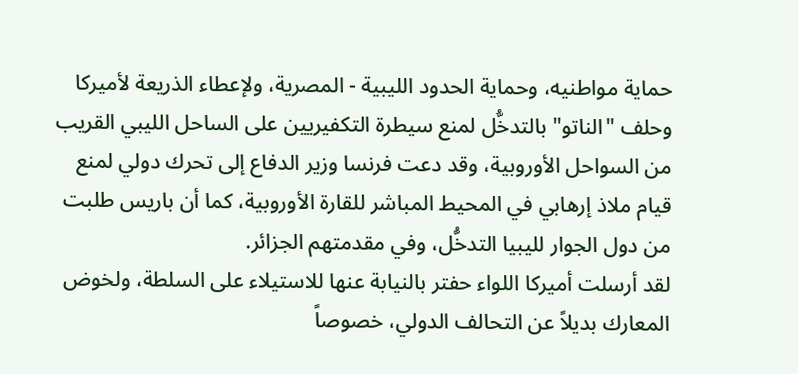حماية مواطنيه، وحماية الحدود الليبية - المصرية، ولإعطاء الذريعة لأميركا وحلف "الناتو" بالتدخُّل لمنع سيطرة التكفيريين على الساحل الليبي القريب من السواحل الأوروبية، وقد دعت فرنسا وزير الدفاع إلى تحرك دولي لمنع قيام ملاذ إرهابي في المحيط المباشر للقارة الأوروبية، كما أن باريس طلبت من دول الجوار لليبيا التدخُّل، وفي مقدمتهم الجزائر.
لقد أرسلت أميركا اللواء حفتر بالنيابة عنها للاستيلاء على السلطة، ولخوض المعارك بديلاً عن التحالف الدولي، خصوصاً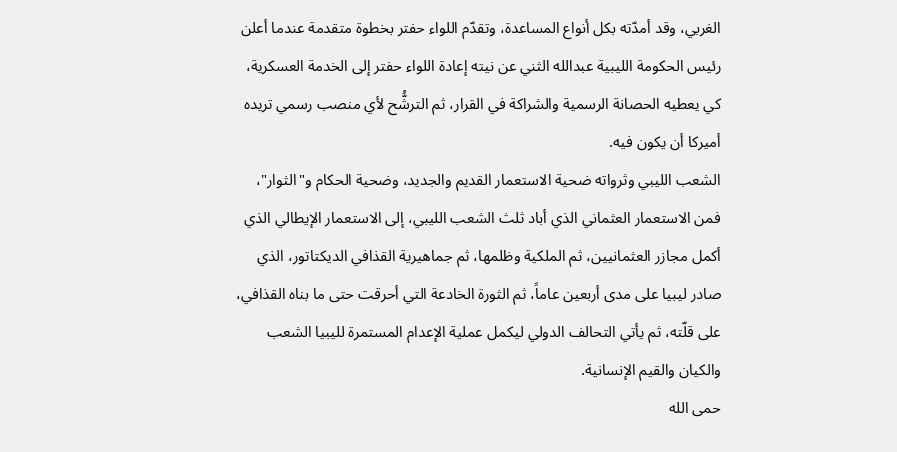الغربي، وقد أمدّته بكل أنواع المساعدة، وتقدّم اللواء حفتر بخطوة متقدمة عندما أعلن رئيس الحكومة الليبية عبدالله الثني عن نيته إعادة اللواء حفتر إلى الخدمة العسكرية، كي يعطيه الحصانة الرسمية والشراكة في القرار، ثم الترشُّح لأي منصب رسمي تريده أميركا أن يكون فيه.
الشعب الليبي وثرواته ضحية الاستعمار القديم والجديد، وضحية الحكام و"الثوار"، فمن الاستعمار العثماني الذي أباد ثلث الشعب الليبي، إلى الاستعمار الإيطالي الذي أكمل مجازر العثمانيين، ثم الملكية وظلمها، ثم جماهيرية القذافي الديكتاتور، الذي صادر ليبيا على مدى أربعين عاماً، ثم الثورة الخادعة التي أحرقت حتى ما بناه القذافي، على قلّته، ثم يأتي التحالف الدولي ليكمل عملية الإعدام المستمرة لليبيا الشعب والكيان والقيم الإنسانية.
حمى الله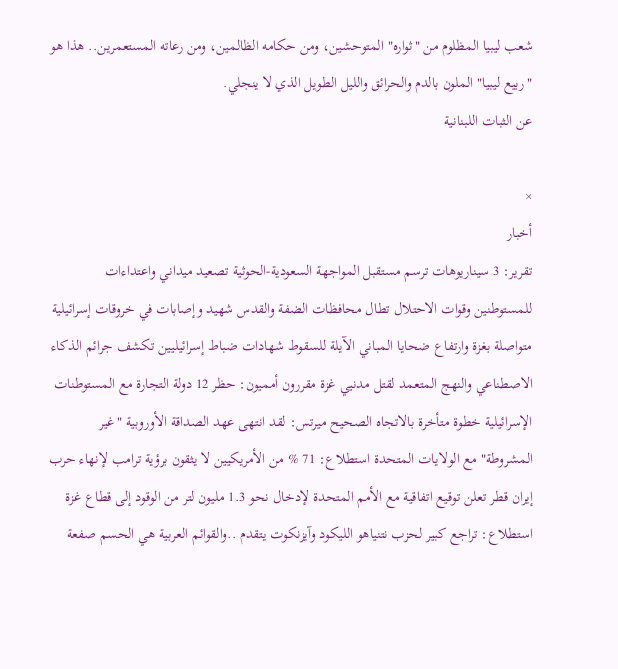شعب ليبيا المظلوم من "ثواره" المتوحشين، ومن حكامه الظالمين، ومن رعاته المستعمرين.. هذا هو "ربيع ليبيا" الملون بالدم والحرائق والليل الطويل الذي لا ينجلي.
عن الثبات اللبنانية

×
أخبار
تقرير: 3 سيناريوهات ترسم مستقبل المواجهة السعودية-الحوثية تصعيد ميداني واعتداءات للمستوطنين وقوات الاحتلال تطال محافظات الضفة والقدس شهيد وإصابات في خروقات إسرائيلية متواصلة بغزة وارتفاع ضحايا المباني الآيلة للسقوط شهادات ضباط إسرائيليين تكشف جرائم الذكاء الاصطناعي والنهج المتعمد لقتل مدنيي غزة مقررون أمميون: حظر 12 دولة التجارة مع المستوطنات الإسرائيلية خطوة متأخرة بالاتجاه الصحيح ميرتس: لقد انتهى عهد الصداقة الأوروبية "غير المشروطة" مع الولايات المتحدة استطلاع: 71 % من الأمريكيين لا يثقون برؤية ترامب لإنهاء حرب إيران قطر تعلن توقيع اتفاقية مع الأمم المتحدة لإدخال نحو 1.3 مليون لتر من الوقود إلى قطاع غزة استطلاع: تراجع كبير لحزب نتنياهو الليكود وآيزنكوت يتقدم ..والقوائم العربية هي الحسم صفعة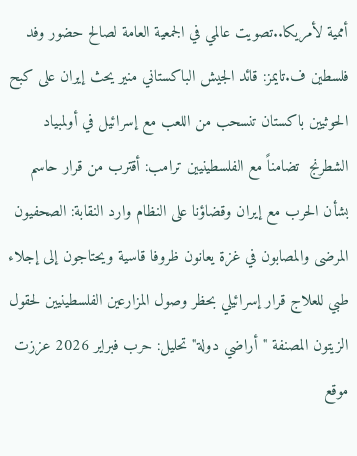أممية لأمريكا..تصويت عالمي في الجمعية العامة لصالح حضور وفد فلسطين ف.تايمز: قائد الجيش الباكستاني منير يحث إيران على كبح الحوثيين باكستان تنسحب من اللعب مع إسرائيل في أولمبياد الشطرنج  تضامناً مع الفلسطينيين ترامب: أقترب من قرار حاسم بشأن الحرب مع إيران وقضاؤنا على النظام وارد النقابة: الصحفيون المرضى والمصابون في غزة يعانون ظروفا قاسية ويحتاجون إلى إجلاء طبي للعلاج قرار إسرائيلي بحظر وصول المزارعين الفلسطينيين لحقول الزيتون المصنفة "أراضي دولة" تحليل: حرب فبراير 2026 عززت موقع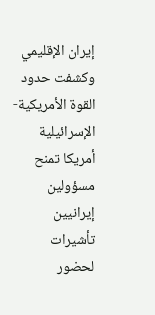إيران الإقليمي وكشفت حدود القوة الأمريكية-الإسرائيلية أمريكا تمنح مسؤولين إيرانيين تأشيرات لحضور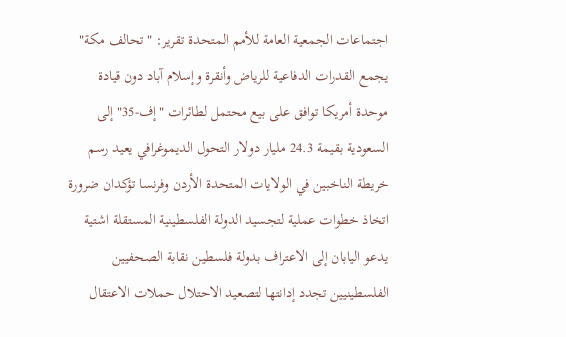اجتماعات الجمعية العامة للأمم المتحدة تقرير: "تحالف مكة" يجمع القدرات الدفاعية للرياض وأنقرة وإسلام آباد دون قيادة موحدة أمريكا توافق على بيع محتمل لطائرات "إف-35" إلى السعودية بقيمة 24.3 مليار دولار التحول الديموغرافي يعيد رسم خريطة الناخبين في الولايات المتحدة الأردن وفرنسا تؤكدان ضرورة اتخاذ خطوات عملية لتجسيد الدولة الفلسطينية المستقلة اشتية يدعو اليابان إلى الاعتراف بدولة فلسطين نقابة الصحفيين الفلسطينيين تجدد إدانتها لتصعيد الاحتلال حملات الاعتقال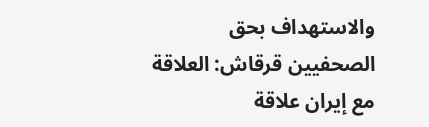والاستهداف بحق الصحفيين قرقاش: العلاقة مع إيران علاقة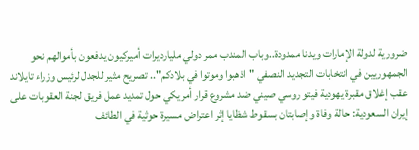ضرورية لدولة الإمارات ويدنا ممدودة..وباب المندب ممر دولي مليارديرات أميركيون يدفعون بأموالهم نحو الجمهوريين في انتخابات التجديد النصفي "اذهبوا وموتوا في بلادكم".. تصريح مثير للجدل لرئيس وزراء تايلاند عقب إغلاق مقبرة يهودية فيتو روسي صيني ضد مشروع قرار أمريكي حول تمديد عمل فريق لجنة العقوبات على إيران السعودية: حالة وفاة وإصابتان بسقوط شظايا إثر اعتراض مسيرة حوثية في الطائف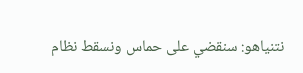نتنياهو: سنقضي على حماس ونسقط نظام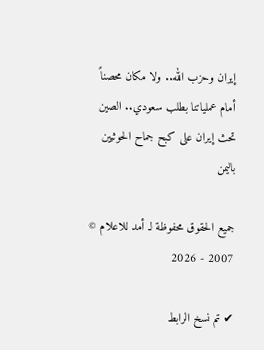إيران وحزب الله.. ولا مكان محصناً أمام عملياتنا بطلب سعودي.. الصين تحث إيران على كبح جماح الحوثيين باليمن

جميع الحقوق محفوظة لـ أمد للاعلام © 2007 - 2026

✔ تم نسخ الرابط